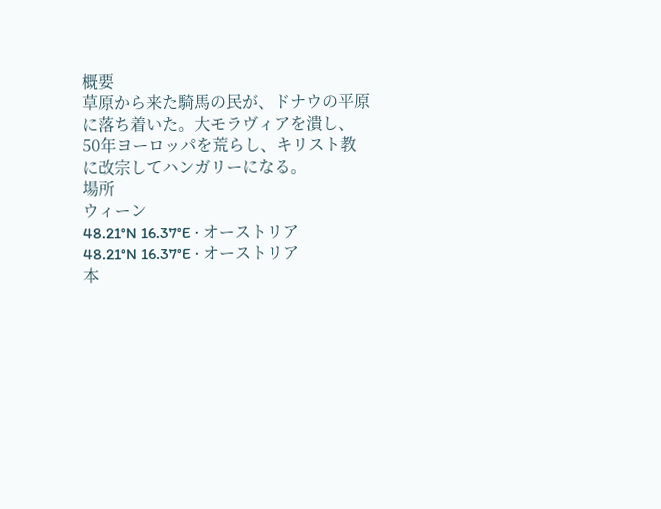概要
草原から来た騎馬の民が、ドナウの平原に落ち着いた。大モラヴィアを潰し、50年ヨーロッパを荒らし、キリスト教に改宗してハンガリーになる。
場所
ウィーン
48.21°N 16.37°E · オーストリア
48.21°N 16.37°E · オーストリア
本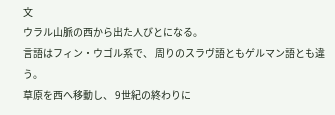文
ウラル山脈の西から出た人びとになる。
言語はフィン・ウゴル系で、 周りのスラヴ語ともゲルマン語とも違う。
草原を西へ移動し、 9世紀の終わりに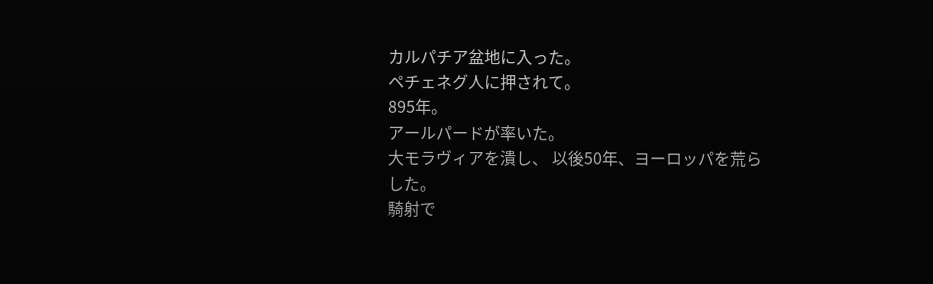カルパチア盆地に入った。
ペチェネグ人に押されて。
895年。
アールパードが率いた。
大モラヴィアを潰し、 以後50年、ヨーロッパを荒らした。
騎射で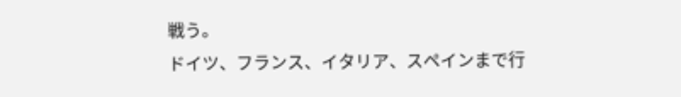戦う。
ドイツ、フランス、イタリア、スペインまで行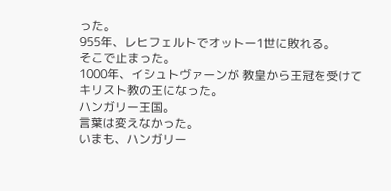った。
955年、レヒフェルトでオットー1世に敗れる。
そこで止まった。
1000年、イシュトヴァーンが 教皇から王冠を受けてキリスト教の王になった。
ハンガリー王国。
言葉は変えなかった。
いまも、ハンガリー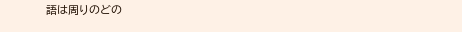語は周りのどの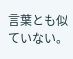言葉とも似ていない。